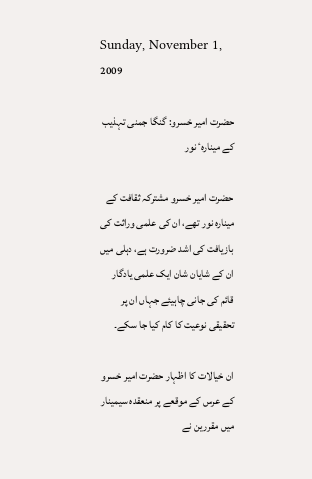Sunday, November 1, 2009

حضرت امیر خسرو: گنگا جمنی تہذیب کے مینارہٴ نور

حضرت امیر خسرو مشترکہ ثقافت کے مینارہ نور تھے، ان کی علمی وراثت کی بازیافت کی اشد ضرورت ہے، دہلی میں ان کے شایان شان ایک علمی یادگار قائم کی جانی چاہیئے جہاں ان پر تحقیقی نوعیت کا کام کیا جا سکے۔

ان خیالات کا اظہار حضرت امیر خسرو کے عرس کے موقعے پر منعقدہ سیمینار میں مقررین نے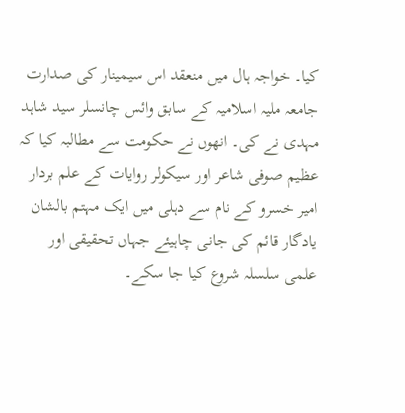کیا۔ خواجہ ہال میں منعقد اس سیمینار کی صدارت جامعہ ملیہ اسلامیہ کے سابق وائس چانسلر سید شاہد مہدی نے کی۔ انھوں نے حکومت سے مطالبہ کیا کہ عظیم صوفی شاعر اور سیکولر روایات کے علم بردار امیر خسرو کے نام سے دہلی میں ایک مہتم بالشان یادگار قائم کی جانی چاہیئے جہاں تحقیقی اور علمی سلسلہ شروع کیا جا سکے۔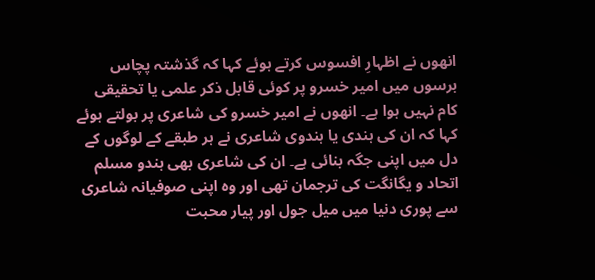انھوں نے اظہارِ افسوس کرتے ہوئے کہا کہ گذشتہ پچاس برسوں میں امیر خسرو پر کوئی قابل ذکر علمی یا تحقیقی کام نہیں ہوا ہے۔ انھوں نے امیر خسرو کی شاعری پر بولتے ہوئے کہا کہ ان کی ہندی یا ہندوی شاعری نے ہر طبقے کے لوگوں کے دل میں اپنی جگہ بنائی ہے۔ ان کی شاعری بھی ہندو مسلم اتحاد و یگانگت کی ترجمان تھی اور وہ اپنی صوفیانہ شاعری سے پوری دنیا میں میل جول اور پیار محبت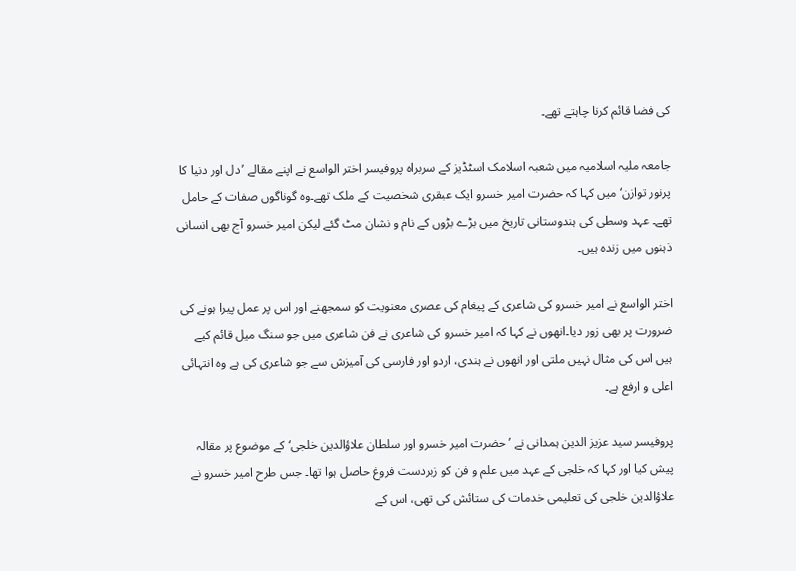کی فضا قائم کرنا چاہتے تھے۔

جامعہ ملیہ اسلامیہ میں شعبہ اسلامک اسٹڈیز کے سربراہ پروفیسر اختر الواسع نے اپنے مقالے ’دل اور دنیا کا پرنور توازن‘ میں کہا کہ حضرت امیر خسرو ایک عبقری شخصیت کے ملک تھے۔وہ گوناگوں صفات کے حامل تھے۔ عہد وسطی کی ہندوستانی تاریخ میں بڑے بڑوں کے نام و نشان مٹ گئے لیکن امیر خسرو آج بھی انسانی ذہنوں میں زندہ ہیں۔

اختر الواسع نے امیر خسرو کی شاعری کے پیغام کی عصری معنویت کو سمجھنے اور اس پر عمل پیرا ہونے کی ضرورت پر بھی زور دیا۔انھوں نے کہا کہ امیر خسرو کی شاعری نے فن شاعری میں جو سنگ میل قائم کیے ہیں اس کی مثال نہیں ملتی اور انھوں نے ہندی، اردو اور فارسی کی آمیزش سے جو شاعری کی ہے وہ انتہائی اعلی و ارفع ہے۔

پروفیسر سید عزیز الدین ہمدانی نے ’حضرت امیر خسرو اور سلطان علاؤالدین خلجی‘ کے موضوع پر مقالہ پیش کیا اور کہا کہ خلجی کے عہد میں علم و فن کو زبردست فروغ حاصل ہوا تھا۔ جس طرح امیر خسرو نے علاؤالدین خلجی کی تعلیمی خدمات کی ستائش کی تھی، اس کے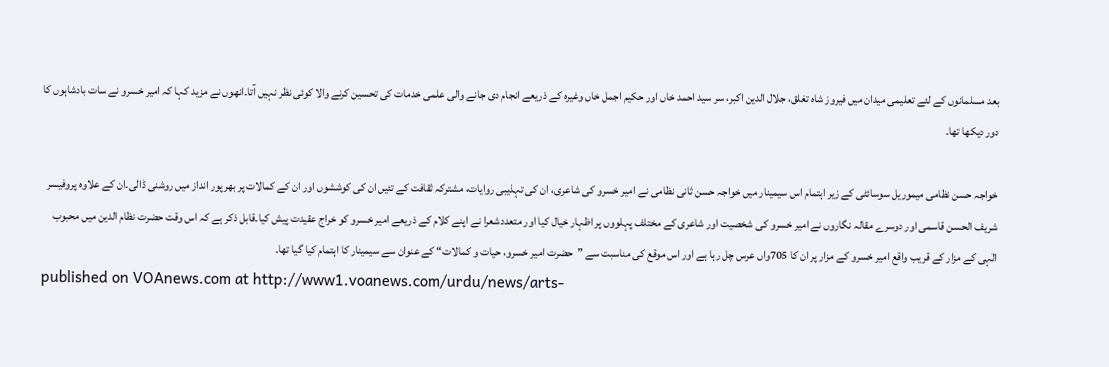بعد مسلمانوں کے لئے تعلیمی میدان میں فیروز شاہ تغلق، جلال الدین اکبر، سر سید احمد خاں اور حکیم اجمل خاں وغیرہ کے ذریعے انجام دی جانے والی علمی خدمات کی تحسین کرنے والا کوئی نظر نہیں آتا۔انھوں نے مزید کہا کہ امیر خسرو نے سات بادشاہوں کا دور دیکھا تھا۔

خواجہ حسن نظامی میموریل سوسائٹی کے زیر اہتمام اس سیمینار میں خواجہ حسن ثانی نظامی نے امیر خسرو کی شاعری، ان کی تہذیبی روایات، مشترکہ ثقافت کے تئیں ان کی کوششوں اور ان کے کمالات پر بھرپور انداز میں روشنی ڈالی۔ان کے علاوہ پروفیسر شریف الحسن قاسمی اور دوسرے مقالہ نگاروں نے امیر خسرو کی شخصیت اور شاعری کے مختلف پہلووں پر اظہار خیال کیا اور متعددشعرا نے اپنے کلام کے ذریعے امیر خسرو کو خراج عقیدت پیش کیا۔قابل ذکر ہے کہ اس وقت حضرت نظام الدین میں محبوب الٰہی کے مزار کے قریب واقع امیر خسرو کے مزار پر ان کا 705واں عرس چل رہا ہے اور اس موقع کی مناسبت سے ”حضرت امیر خسرو، حیات و کمالات“ کے عنوان سے سیمینار کا اہتمام کیا گیا تھا۔
published on VOAnews.com at http://www1.voanews.com/urdu/news/arts-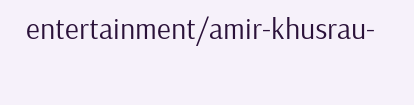entertainment/amir-khusrau-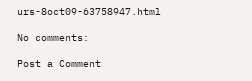urs-8oct09-63758947.html

No comments:

Post a Comment